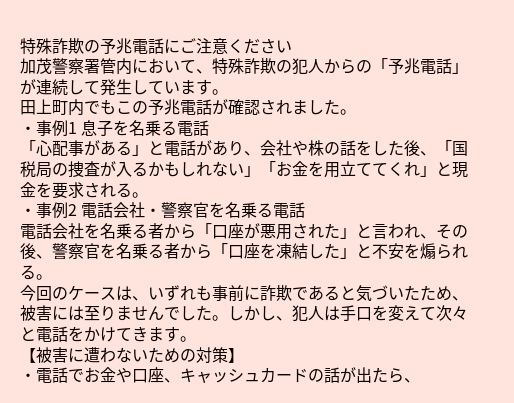特殊詐欺の予兆電話にご注意ください
加茂警察署管内において、特殊詐欺の犯人からの「予兆電話」が連続して発生しています。
田上町内でもこの予兆電話が確認されました。
・事例1 息子を名乗る電話
「心配事がある」と電話があり、会社や株の話をした後、「国税局の捜査が入るかもしれない」「お金を用立ててくれ」と現金を要求される。
・事例2 電話会社・警察官を名乗る電話
電話会社を名乗る者から「口座が悪用された」と言われ、その後、警察官を名乗る者から「口座を凍結した」と不安を煽られる。
今回のケースは、いずれも事前に詐欺であると気づいたため、被害には至りませんでした。しかし、犯人は手口を変えて次々と電話をかけてきます。
【被害に遭わないための対策】
・電話でお金や口座、キャッシュカードの話が出たら、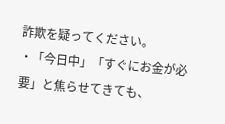詐欺を疑ってください。
・「今日中」「すぐにお金が必要」と焦らせてきても、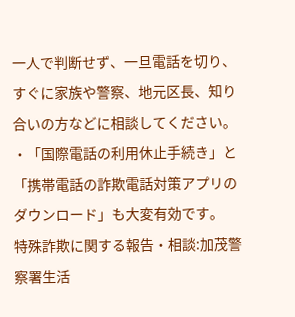一人で判断せず、一旦電話を切り、すぐに家族や警察、地元区長、知り合いの方などに相談してください。
・「国際電話の利用休止手続き」と「携帯電話の詐欺電話対策アプリのダウンロード」も大変有効です。
特殊詐欺に関する報告・相談:加茂警察署生活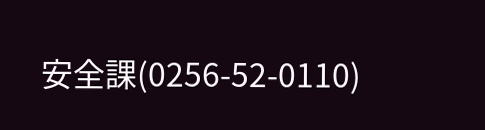安全課(0256-52-0110)